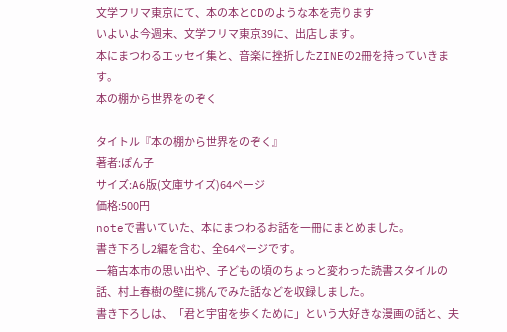文学フリマ東京にて、本の本とCDのような本を売ります
いよいよ今週末、文学フリマ東京39に、出店します。
本にまつわるエッセイ集と、音楽に挫折したZINEの2冊を持っていきます。
本の棚から世界をのぞく

タイトル『本の棚から世界をのぞく』
著者:ぽん子
サイズ:A6版(文庫サイズ)64ページ
価格:500円
noteで書いていた、本にまつわるお話を一冊にまとめました。
書き下ろし2編を含む、全64ページです。
一箱古本市の思い出や、子どもの頃のちょっと変わった読書スタイルの話、村上春樹の壁に挑んでみた話などを収録しました。
書き下ろしは、「君と宇宙を歩くために」という大好きな漫画の話と、夫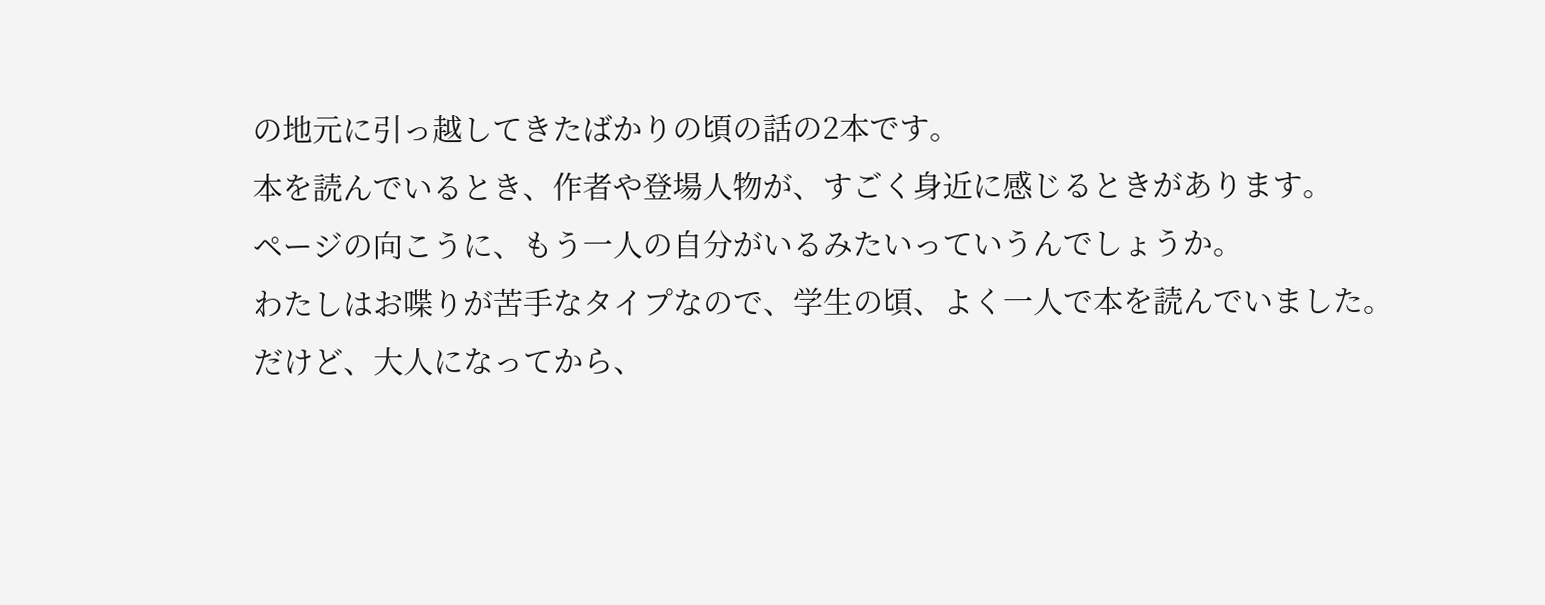の地元に引っ越してきたばかりの頃の話の2本です。
本を読んでいるとき、作者や登場人物が、すごく身近に感じるときがあります。
ページの向こうに、もう一人の自分がいるみたいっていうんでしょうか。
わたしはお喋りが苦手なタイプなので、学生の頃、よく一人で本を読んでいました。だけど、大人になってから、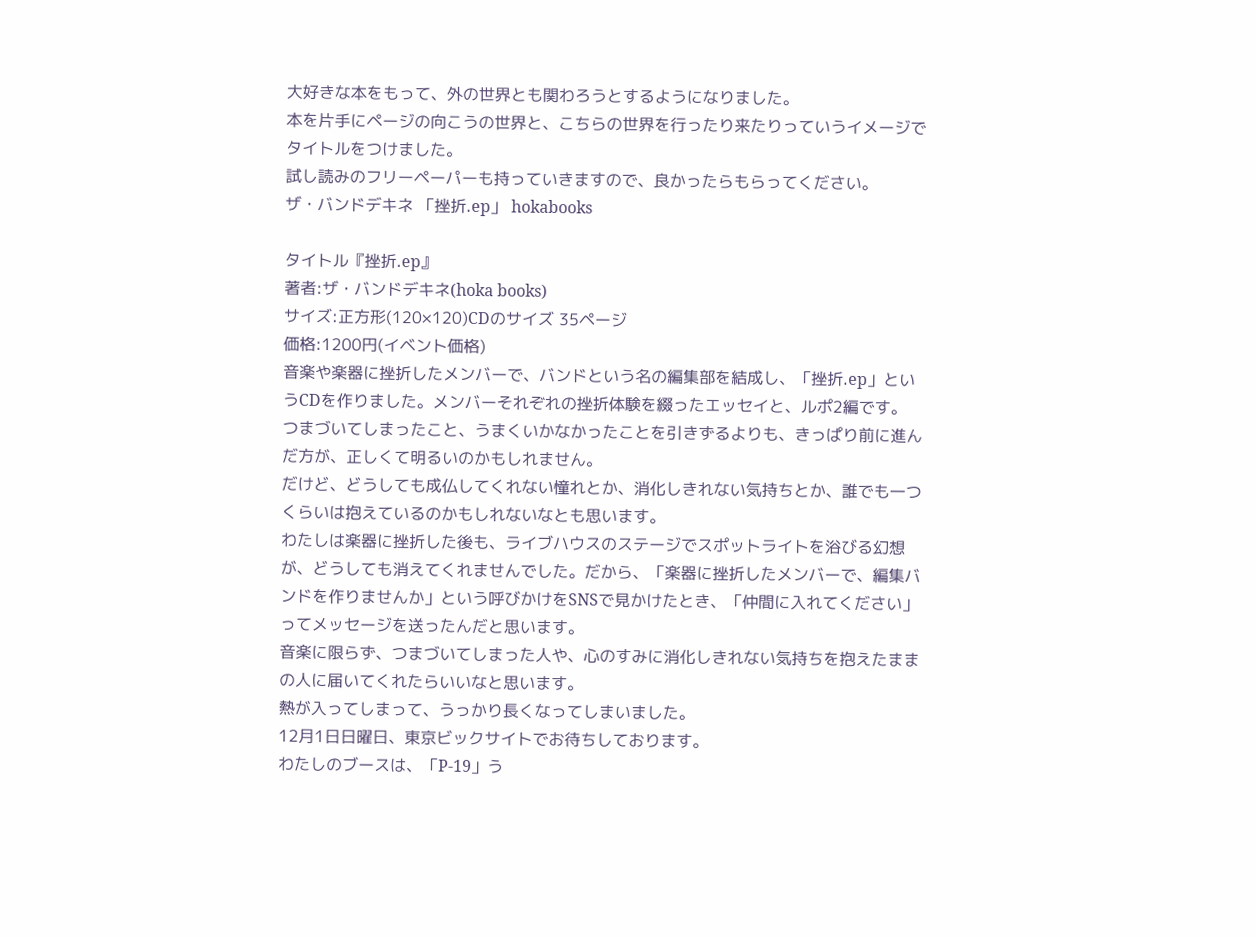大好きな本をもって、外の世界とも関わろうとするようになりました。
本を片手にページの向こうの世界と、こちらの世界を行ったり来たりっていうイメージでタイトルをつけました。
試し読みのフリーペーパーも持っていきますので、良かったらもらってください。
ザ・バンドデキネ 「挫折.ep」 hokabooks

タイトル『挫折.ep』
著者:ザ・バンドデキネ(hoka books)
サイズ:正方形(120×120)CDのサイズ 35ページ
価格:1200円(イベント価格)
音楽や楽器に挫折したメンバーで、バンドという名の編集部を結成し、「挫折.ep」というCDを作りました。メンバーそれぞれの挫折体験を綴ったエッセイと、ルポ2編です。
つまづいてしまったこと、うまくいかなかったことを引きずるよりも、きっぱり前に進んだ方が、正しくて明るいのかもしれません。
だけど、どうしても成仏してくれない憧れとか、消化しきれない気持ちとか、誰でも一つくらいは抱えているのかもしれないなとも思います。
わたしは楽器に挫折した後も、ライブハウスのステージでスポットライトを浴びる幻想が、どうしても消えてくれませんでした。だから、「楽器に挫折したメンバーで、編集バンドを作りませんか」という呼びかけをSNSで見かけたとき、「仲間に入れてください」ってメッセージを送ったんだと思います。
音楽に限らず、つまづいてしまった人や、心のすみに消化しきれない気持ちを抱えたままの人に届いてくれたらいいなと思います。
熱が入ってしまって、うっかり長くなってしまいました。
12月1日日曜日、東京ビックサイトでお待ちしております。
わたしのブースは、「P-19」う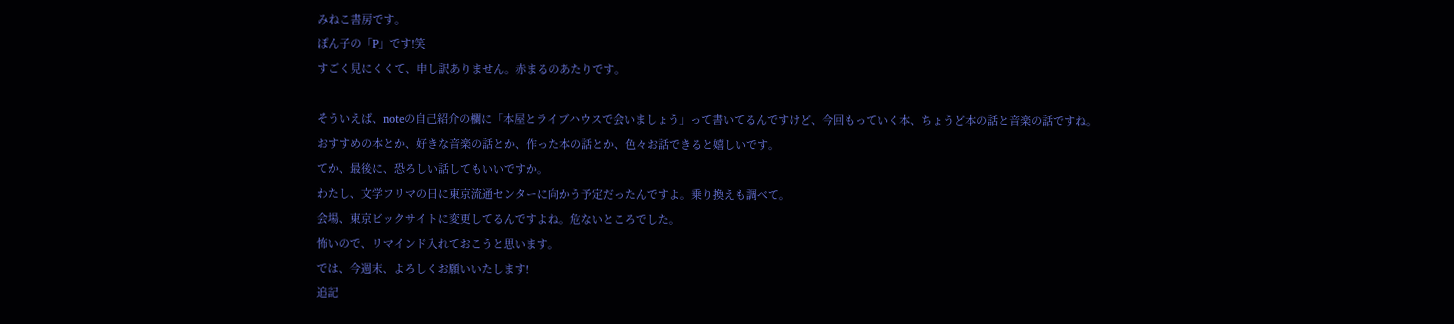みねこ書房です。
ぽん子の「P」です!笑
すごく見にくくて、申し訳ありません。赤まるのあたりです。

そういえば、noteの自己紹介の欄に「本屋とライブハウスで会いましょう」って書いてるんですけど、今回もっていく本、ちょうど本の話と音楽の話ですね。
おすすめの本とか、好きな音楽の話とか、作った本の話とか、色々お話できると嬉しいです。
てか、最後に、恐ろしい話してもいいですか。
わたし、文学フリマの日に東京流通センターに向かう予定だったんですよ。乗り換えも調べて。
会場、東京ビックサイトに変更してるんですよね。危ないところでした。
怖いので、リマインド入れておこうと思います。
では、今週末、よろしくお願いいたします!
追記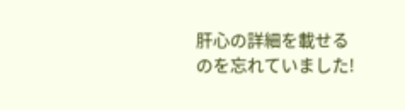肝心の詳細を載せるのを忘れていました!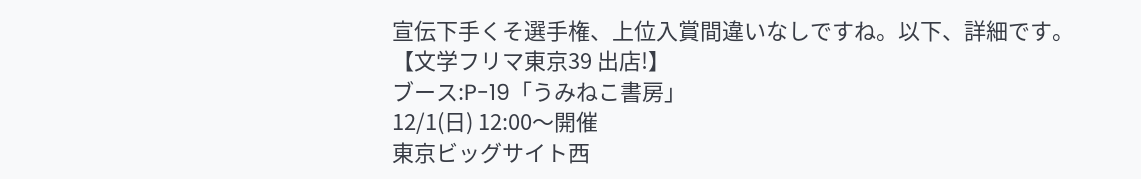宣伝下手くそ選手権、上位入賞間違いなしですね。以下、詳細です。
【文学フリマ東京39 出店!】
ブース:P-19「うみねこ書房」
12/1(日) 12:00〜開催
東京ビッグサイト西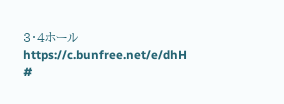3・4ホール
https://c.bunfree.net/e/dhH #